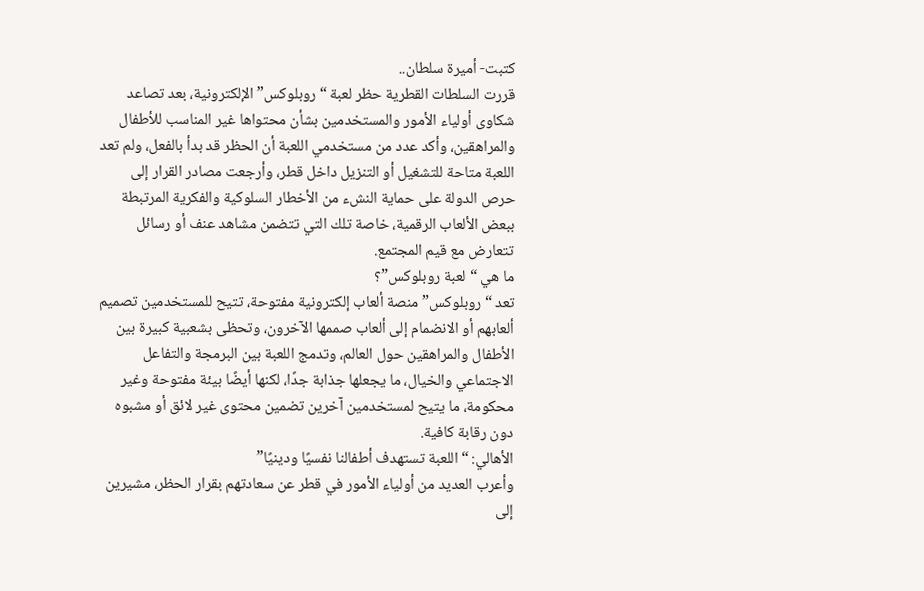كتبت- أميرة سلطان..
قررت السلطات القطرية حظر لعبة “روبلوكس” الإلكترونية، بعد تصاعد شكاوى أولياء الأمور والمستخدمين بشأن محتواها غير المناسب للأطفال والمراهقين، وأكد عدد من مستخدمي اللعبة أن الحظر قد بدأ بالفعل، ولم تعد اللعبة متاحة للتشغيل أو التنزيل داخل قطر، وأرجعت مصادر القرار إلى حرص الدولة على حماية النشء من الأخطار السلوكية والفكرية المرتبطة ببعض الألعاب الرقمية، خاصة تلك التي تتضمن مشاهد عنف أو رسائل تتعارض مع قيم المجتمع.
ما هي “لعبة روبلوكس”؟
تعد “روبلوكس” منصة ألعاب إلكترونية مفتوحة، تتيح للمستخدمين تصميم ألعابهم أو الانضمام إلى ألعاب صممها الآخرون، وتحظى بشعبية كبيرة بين الأطفال والمراهقين حول العالم، وتدمج اللعبة بين البرمجة والتفاعل الاجتماعي والخيال، ما يجعلها جذابة جدًا، لكنها أيضًا بيئة مفتوحة وغير محكومة، ما يتيح لمستخدمين آخرين تضمين محتوى غير لائق أو مشبوه دون رقابة كافية.
الأهالي: “اللعبة تستهدف أطفالنا نفسيًا ودينيًا”
وأعرب العديد من أولياء الأمور في قطر عن سعادتهم بقرار الحظر، مشيرين إلى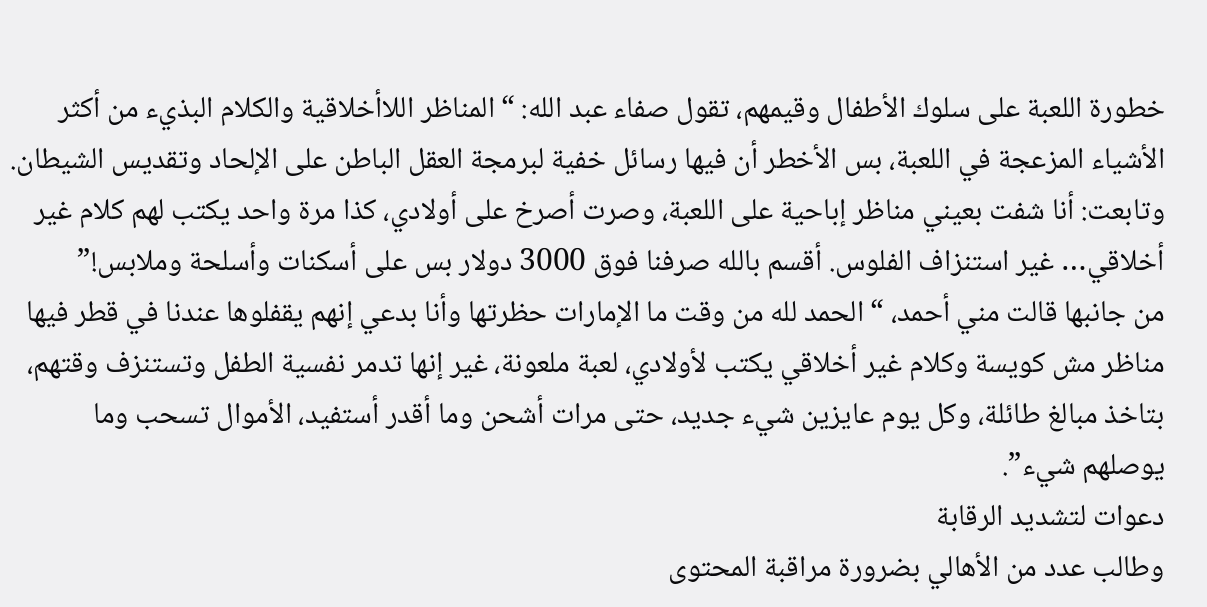خطورة اللعبة على سلوك الأطفال وقيمهم، تقول صفاء عبد الله: “المناظر اللاأخلاقية والكلام البذيء من أكثر الأشياء المزعجة في اللعبة، بس الأخطر أن فيها رسائل خفية لبرمجة العقل الباطن على الإلحاد وتقديس الشيطان.
وتابعت: أنا شفت بعيني مناظر إباحية على اللعبة، وصرت أصرخ على أولادي، كذا مرة واحد يكتب لهم كلام غير أخلاقي… غير استنزاف الفلوس. أقسم بالله صرفنا فوق 3000 دولار بس على أسكنات وأسلحة وملابس!”
من جانبها قالت مني أحمد، “الحمد لله من وقت ما الإمارات حظرتها وأنا بدعي إنهم يقفلوها عندنا في قطر فيها مناظر مش كويسة وكلام غير أخلاقي يكتب لأولادي، لعبة ملعونة، غير إنها تدمر نفسية الطفل وتستنزف وقتهم، بتاخذ مبالغ طائلة، وكل يوم عايزين شيء جديد، حتى مرات أشحن وما أقدر أستفيد، الأموال تسحب وما يوصلهم شيء”.
دعوات لتشديد الرقابة
وطالب عدد من الأهالي بضرورة مراقبة المحتوى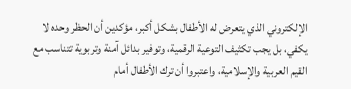الإلكتروني الذي يتعرض له الأطفال بشكل أكبر، مؤكدين أن الحظر وحده لا يكفي، بل يجب تكثيف التوعية الرقمية، وتوفير بدائل آمنة وتربوية تتناسب مع القيم العربية والإسلامية، واعتبروا أن ترك الأطفال أمام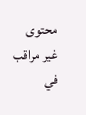محتوى غير مراقب في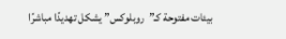بيئات مفتوحة كـ”روبلوكس” يشكل تهديدًا مباشرًا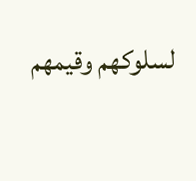لسلوكهم وقيمهم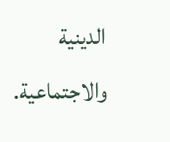الدينية والاجتماعية.